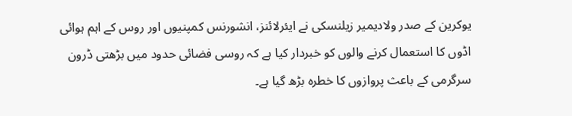یوکرین کے صدر ولادیمیر زیلنسکی نے ایئرلائنز، انشورنس کمپنیوں اور روس کے اہم ہوائی اڈوں کا استعمال کرنے والوں کو خبردار کیا ہے کہ روسی فضائی حدود میں بڑھتی ڈرون سرگرمی کے باعث پروازوں کا خطرہ بڑھ گیا ہے۔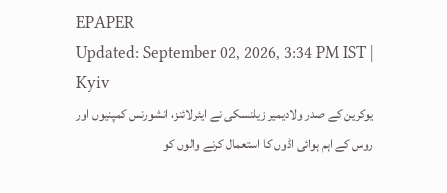EPAPER
Updated: September 02, 2026, 3:34 PM IST | Kyiv
یوکرین کے صدر ولادیمیر زیلنسکی نے ایئرلائنز، انشورنس کمپنیوں اور روس کے اہم ہوائی اڈوں کا استعمال کرنے والوں کو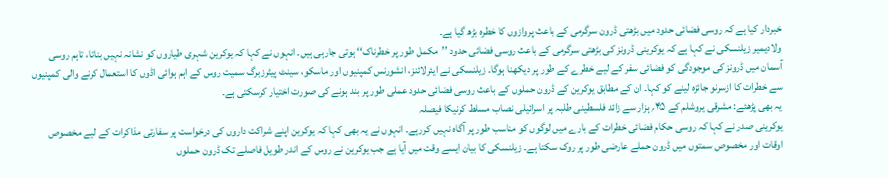خبردار کیا ہے کہ روسی فضائی حدود میں بڑھتی ڈرون سرگرمی کے باعث پروازوں کا خطرہ بڑھ گیا ہے۔
ولادیمیر زیلنسکی نے کہا ہے کہ یوکرینی ڈرونز کی بڑھتی سرگرمی کے باعث روسی فضائی حدود ’’مکمل طور پر خطرناک‘‘ ہوتی جارہی ہیں۔ انہوں نے کہا کہ یوکرین شہری طیاروں کو نشانہ نہیں بناتا، تاہم روسی آسمان میں ڈرونز کی موجودگی کو فضائی سفر کے لیے خطرے کے طور پر دیکھنا ہوگا۔ زیلنسکی نے ایئرلائنز، انشورنس کمپنیوں اور ماسکو، سینٹ پیٹرزبرگ سمیت روس کے اہم ہوائی اڈوں کا استعمال کرنے والی کمپنیوں سے خطرات کا ازسرنو جائزہ لینے کو کہا۔ ان کے مطابق یوکرین کے ڈرون حملوں کے باعث روسی فضائی حدود عملی طور پر بند ہونے کی صورت اختیار کرسکتی ہے۔
یہ بھی پڑھئے: مشرقی یروشلم کے ۴۵؍ ہزار سے زائد فلسطینی طلبہ پر اسرائیلی نصاب مسلط کرنیکا فیصلہ
یوکرینی صدر نے کہا کہ روسی حکام فضائی خطرات کے بارے میں لوگوں کو مناسب طور پر آگاہ نہیں کررہے۔ انہوں نے یہ بھی کہا کہ یوکرین اپنے شراکت داروں کی درخواست پر سفارتی مذاکرات کے لیے مخصوص اوقات اور مخصوص سمتوں میں ڈرون حملے عارضی طور پر روک سکتا ہے۔ زیلنسکی کا بیان ایسے وقت میں آیا ہے جب یوکرین نے روس کے اندر طویل فاصلے تک ڈرون حملوں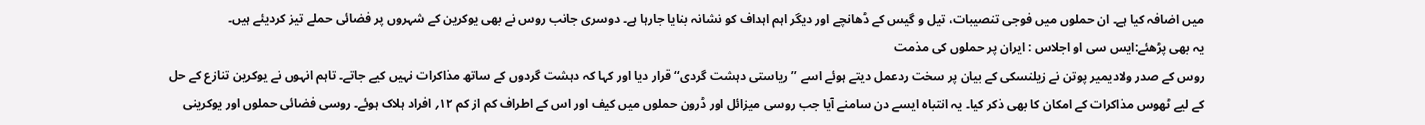میں اضافہ کیا ہے۔ ان حملوں میں فوجی تنصیبات، تیل و گیس کے ڈھانچے اور دیگر اہم اہداف کو نشانہ بنایا جارہا ہے۔ دوسری جانب روس نے بھی یوکرین کے شہروں پر فضائی حملے تیز کردیئے ہیں۔
یہ بھی پڑھئے:ایس سی او اجلاس : ایران پر حملوں کی مذمت
روس کے صدر ولادیمیر پوتن نے زیلنسکی کے بیان پر سخت ردعمل دیتے ہوئے اسے ’’ریاستی دہشت گردی‘‘ قرار دیا اور کہا کہ دہشت گردوں کے ساتھ مذاکرات نہیں کیے جاتے۔ تاہم انہوں نے یوکرین تنازع کے حل کے لیے ٹھوس مذاکرات کے امکان کا بھی ذکر کیا۔ یہ انتباہ ایسے دن سامنے آیا جب روسی میزائل اور ڈرون حملوں میں کیف اور اس کے اطراف کم از کم ۱۲؍ افراد ہلاک ہوئے۔ روسی فضائی حملوں اور یوکرینی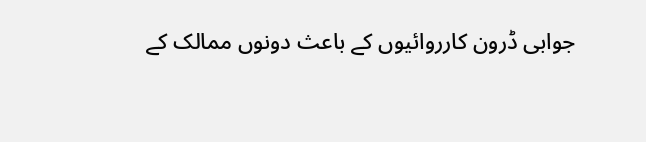جوابی ڈرون کارروائیوں کے باعث دونوں ممالک کے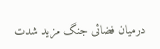درمیان فضائی جنگ مزید شدت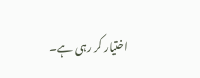اختیار کر رہی ہے۔